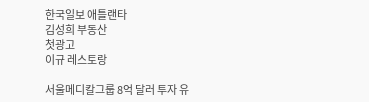한국일보 애틀랜타
김성희 부동산
첫광고
이규 레스토랑

서울메디칼그룹 8억 달러 투자 유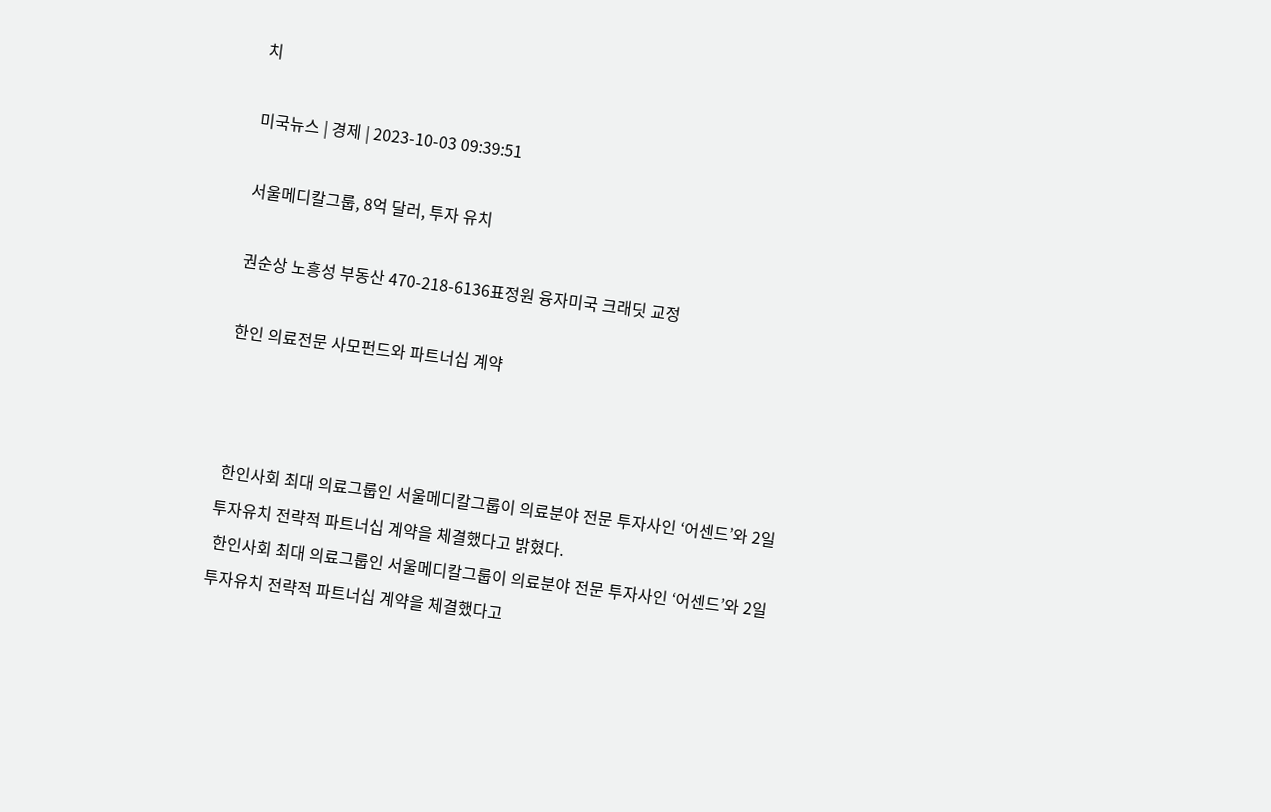치

미국뉴스 | 경제 | 2023-10-03 09:39:51

서울메디칼그룹, 8억 달러, 투자 유치

권순상 노흥성 부동산 470-218-6136표정원 융자미국 크래딧 교정

한인 의료전문 사모펀드와 파트너십 계약



 한인사회 최대 의료그룹인 서울메디칼그룹이 의료분야 전문 투자사인 ‘어센드’와 2일 투자유치 전략적 파트너십 계약을 체결했다고 밝혔다.
 한인사회 최대 의료그룹인 서울메디칼그룹이 의료분야 전문 투자사인 ‘어센드’와 2일 투자유치 전략적 파트너십 계약을 체결했다고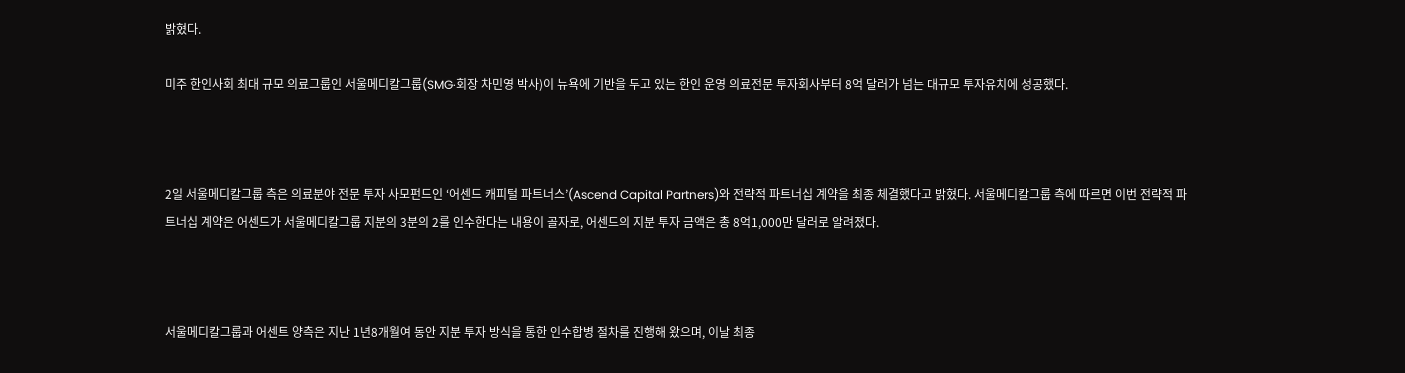밝혔다.

미주 한인사회 최대 규모 의료그룹인 서울메디칼그룹(SMG·회장 차민영 박사)이 뉴욕에 기반을 두고 있는 한인 운영 의료전문 투자회사부터 8억 달러가 넘는 대규모 투자유치에 성공했다.



2일 서울메디칼그룹 측은 의료분야 전문 투자 사모펀드인 ‘어센드 캐피털 파트너스’(Ascend Capital Partners)와 전략적 파트너십 계약을 최종 체결했다고 밝혔다. 서울메디칼그룹 측에 따르면 이번 전략적 파트너십 계약은 어센드가 서울메디칼그룹 지분의 3분의 2를 인수한다는 내용이 골자로, 어센드의 지분 투자 금액은 총 8억1,000만 달러로 알려졌다.



서울메디칼그룹과 어센트 양측은 지난 1년8개월여 동안 지분 투자 방식을 통한 인수합병 절차를 진행해 왔으며, 이날 최종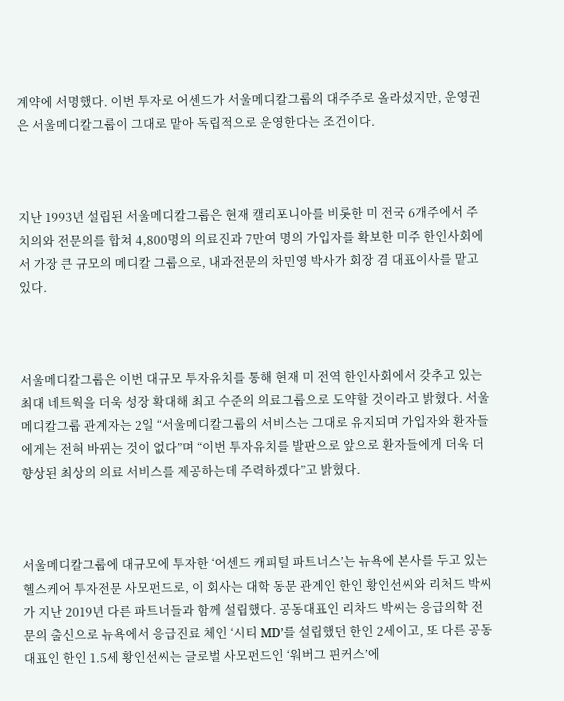계약에 서명했다. 이번 투자로 어센드가 서울메디칼그룹의 대주주로 올라섰지만, 운영권은 서울메디칼그룹이 그대로 맡아 독립적으로 운영한다는 조건이다.



지난 1993년 설립된 서울메디칼그룹은 현재 캘리포니아를 비롯한 미 전국 6개주에서 주치의와 전문의를 합쳐 4,800명의 의료진과 7만여 명의 가입자를 확보한 미주 한인사회에서 가장 큰 규모의 메디칼 그룹으로, 내과전문의 차민영 박사가 회장 겸 대표이사를 맡고 있다.



서울메디칼그룹은 이번 대규모 투자유치를 통해 현재 미 전역 한인사회에서 갖추고 있는 최대 네트웍을 더욱 성장 확대해 최고 수준의 의료그룹으로 도약할 것이라고 밝혔다. 서울메디칼그룹 관계자는 2일 “서울메디칼그룹의 서비스는 그대로 유지되며 가입자와 환자들에게는 전혀 바뀌는 것이 없다”며 “이번 투자유치를 발판으로 앞으로 환자들에게 더욱 더 향상된 최상의 의료 서비스를 제공하는데 주력하겠다”고 밝혔다.



서울메디칼그룹에 대규모에 투자한 ‘어센드 캐피털 파트너스’는 뉴욕에 본사를 두고 있는 헬스케어 투자전문 사모펀드로, 이 회사는 대학 동문 관계인 한인 황인선씨와 리처드 박씨가 지난 2019년 다른 파트너들과 함께 설립했다. 공동대표인 리차드 박씨는 응급의학 전문의 출신으로 뉴욕에서 응급진료 체인 ‘시티 MD’를 설립했던 한인 2세이고, 또 다른 공동대표인 한인 1.5세 황인선씨는 글로벌 사모펀드인 ‘워버그 핀커스’에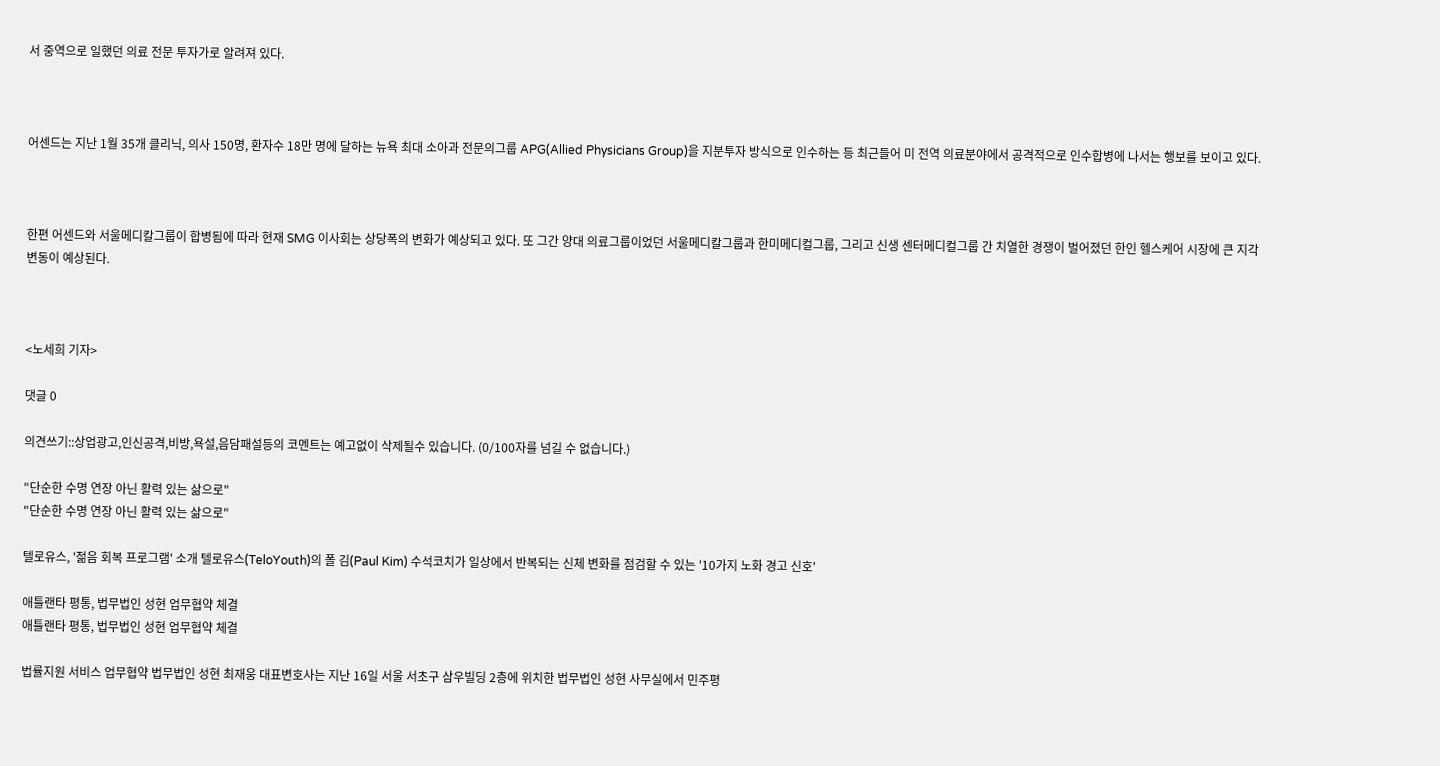서 중역으로 일했던 의료 전문 투자가로 알려져 있다.



어센드는 지난 1월 35개 클리닉, 의사 150명, 환자수 18만 명에 달하는 뉴욕 최대 소아과 전문의그룹 APG(Allied Physicians Group)을 지분투자 방식으로 인수하는 등 최근들어 미 전역 의료분야에서 공격적으로 인수합병에 나서는 행보를 보이고 있다.



한편 어센드와 서울메디칼그룹이 합병됨에 따라 현재 SMG 이사회는 상당폭의 변화가 예상되고 있다. 또 그간 양대 의료그룹이었던 서울메디칼그룹과 한미메디컬그룹, 그리고 신생 센터메디컬그룹 간 치열한 경쟁이 벌어졌던 한인 헬스케어 시장에 큰 지각 변동이 예상된다.



<노세희 기자>

댓글 0

의견쓰기::상업광고,인신공격,비방,욕설,음담패설등의 코멘트는 예고없이 삭제될수 있습니다. (0/100자를 넘길 수 없습니다.)

"단순한 수명 연장 아닌 활력 있는 삶으로"
"단순한 수명 연장 아닌 활력 있는 삶으로"

텔로유스, '젊음 회복 프로그램' 소개 텔로유스(TeloYouth)의 폴 김(Paul Kim) 수석코치가 일상에서 반복되는 신체 변화를 점검할 수 있는 '10가지 노화 경고 신호'

애틀랜타 평통, 법무법인 성현 업무협약 체결
애틀랜타 평통, 법무법인 성현 업무협약 체결

법률지원 서비스 업무협약 법무법인 성현 최재웅 대표변호사는 지난 16일 서울 서초구 삼우빌딩 2층에 위치한 법무법인 성현 사무실에서 민주평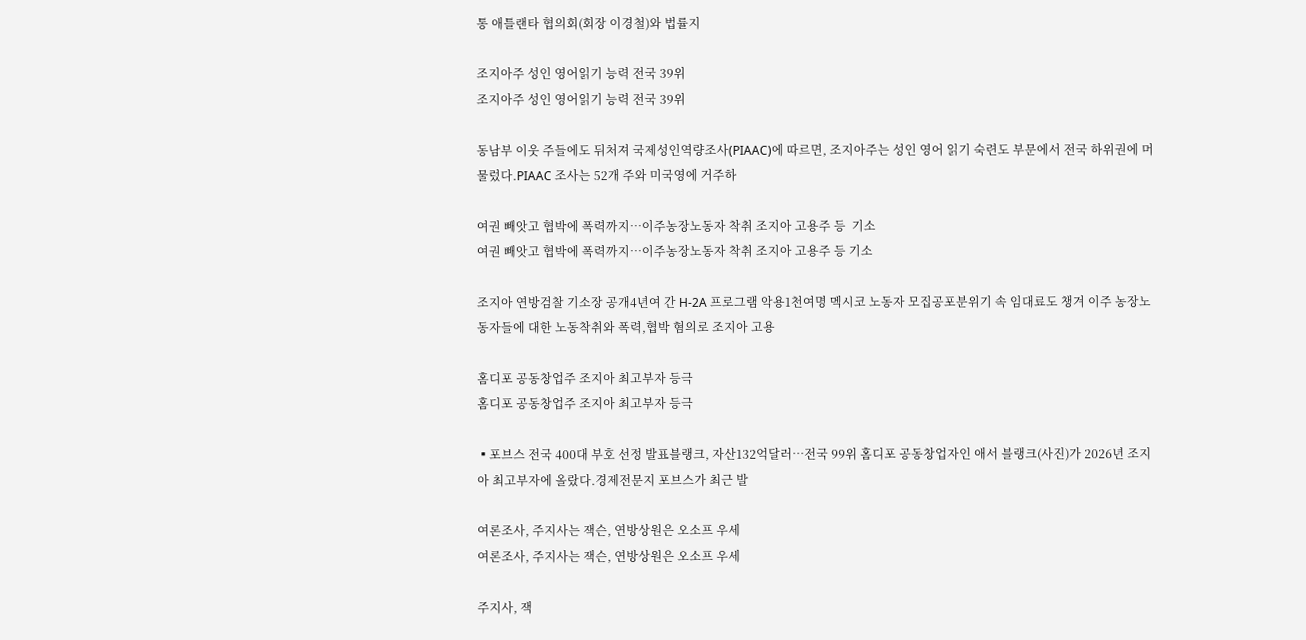통 애틀랜타 협의회(회장 이경철)와 법률지

조지아주 성인 영어읽기 능력 전국 39위
조지아주 성인 영어읽기 능력 전국 39위

동남부 이웃 주들에도 뒤처져 국제성인역량조사(PIAAC)에 따르면, 조지아주는 성인 영어 읽기 숙련도 부문에서 전국 하위권에 머물렀다.PIAAC 조사는 52개 주와 미국영에 거주하

여권 빼앗고 협박에 폭력까지…이주농장노동자 착취 조지아 고용주 등  기소
여권 빼앗고 협박에 폭력까지…이주농장노동자 착취 조지아 고용주 등 기소

조지아 연방검찰 기소장 공개4년여 간 H-2A 프로그램 악용1천여명 멕시코 노동자 모집공포분위기 속 임대료도 챙겨 이주 농장노동자들에 대한 노동착취와 폭력,협박 혐의로 조지아 고용

홈디포 공동창업주 조지아 최고부자 등극
홈디포 공동창업주 조지아 최고부자 등극

▪포브스 전국 400대 부호 선정 발표블랭크, 자산132억달러…전국 99위 홈디포 공동창업자인 애서 블랭크(사진)가 2026년 조지아 최고부자에 올랐다.경제전문지 포브스가 최근 발

여론조사, 주지사는 잭슨, 연방상원은 오소프 우세
여론조사, 주지사는 잭슨, 연방상원은 오소프 우세

주지사, 잭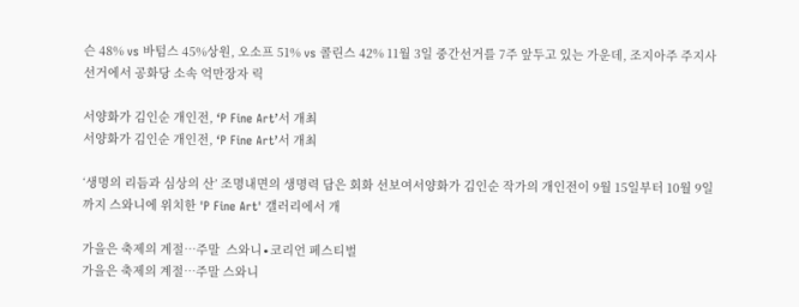슨 48% vs 바텀스 45%상원, 오소프 51% vs 콜린스 42% 11월 3일 중간선거를 7주 앞두고 있는 가운데, 조지아주 주지사 선거에서 공화당 소속 억만장자 릭

서양화가 김인순 개인전, ‘P Fine Art’서 개최
서양화가 김인순 개인전, ‘P Fine Art’서 개최

‘생명의 리듬과 심상의 산’ 조명내면의 생명력 담은 회화 선보여서양화가 김인순 작가의 개인전이 9월 15일부터 10월 9일까지 스와니에 위치한 'P Fine Art' 갤러리에서 개

가을은 축제의 계절…주말  스와니∙코리언 페스티벌
가을은 축제의 계절…주말 스와니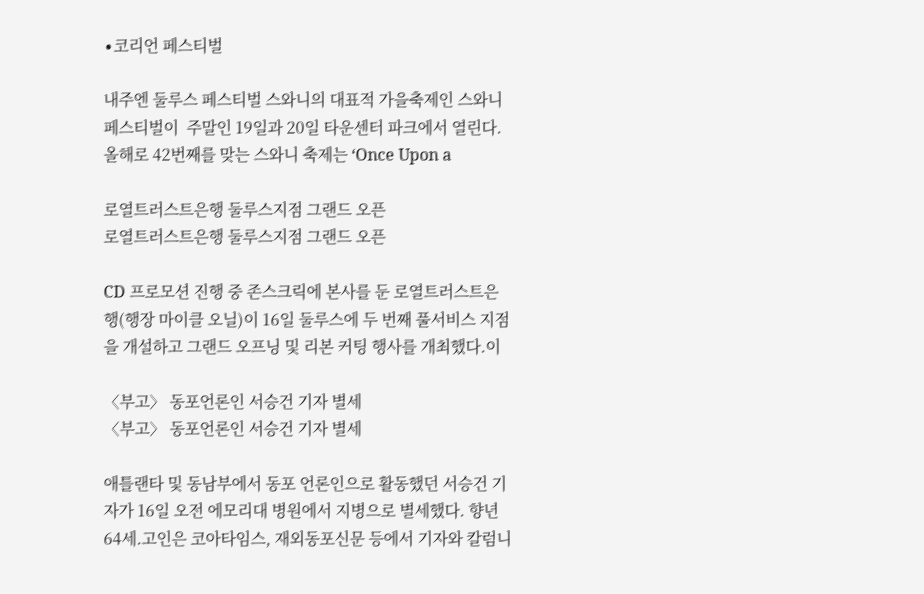∙코리언 페스티벌

내주엔 둘루스 페스티벌 스와니의 대표적 가을축제인 스와니 페스티벌이  주말인 19일과 20일 타운센터 파크에서 열린다.올해로 42번째를 맞는 스와니 축제는 ‘Once Upon a

로열트러스트은행 둘루스지점 그랜드 오픈
로열트러스트은행 둘루스지점 그랜드 오픈

CD 프로모션 진행 중 존스크릭에 본사를 둔 로열트러스트은행(행장 마이클 오닐)이 16일 둘루스에 두 번째 풀서비스 지점을 개설하고 그랜드 오프닝 및 리본 커팅 행사를 개최했다.이

〈부고〉 동포언론인 서승건 기자 별세
〈부고〉 동포언론인 서승건 기자 별세

애틀랜타 및 동남부에서 동포 언론인으로 활동했던 서승건 기자가 16일 오전 에모리대 병원에서 지병으로 별세했다. 향년 64세.고인은 코아타임스, 재외동포신문 등에서 기자와 칼럼니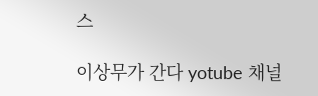스

이상무가 간다 yotube 채널